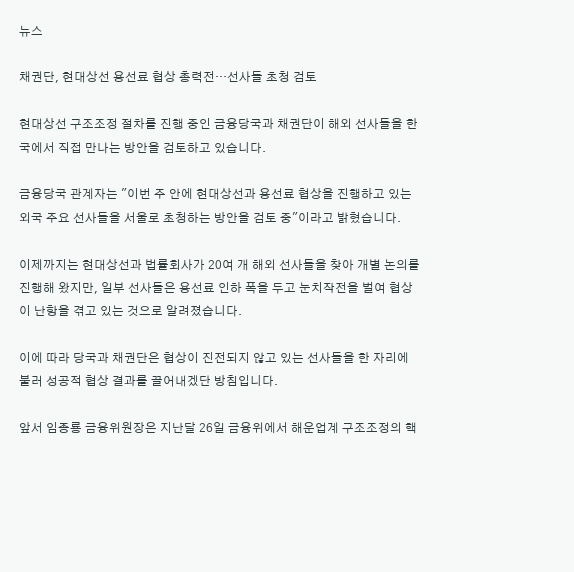뉴스

채권단, 현대상선 용선료 협상 총력전…선사들 초청 검토

현대상선 구조조정 절차를 진행 중인 금융당국과 채권단이 해외 선사들을 한국에서 직접 만나는 방안을 검토하고 있습니다.

금융당국 관계자는 "이번 주 안에 현대상선과 용선료 협상을 진행하고 있는 외국 주요 선사들을 서울로 초청하는 방안을 검토 중"이라고 밝혔습니다.

이제까지는 현대상선과 법률회사가 20여 개 해외 선사들을 찾아 개별 논의를 진행해 왔지만, 일부 선사들은 용선료 인하 폭을 두고 눈치작전을 벌여 협상이 난항을 겪고 있는 것으로 알려졌습니다.

이에 따라 당국과 채권단은 협상이 진전되지 않고 있는 선사들을 한 자리에 불러 성공적 협상 결과를 끌어내겠단 방침입니다.

앞서 임종룡 금융위원장은 지난달 26일 금융위에서 해운업계 구조조정의 핵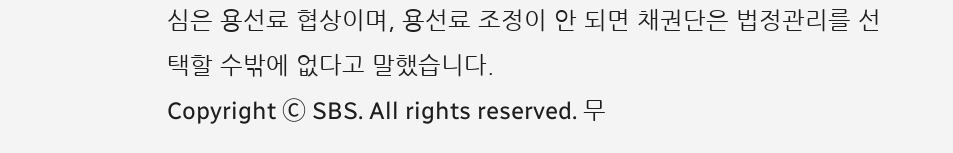심은 용선료 협상이며, 용선료 조정이 안 되면 채권단은 법정관리를 선택할 수밖에 없다고 말했습니다.
Copyright Ⓒ SBS. All rights reserved. 무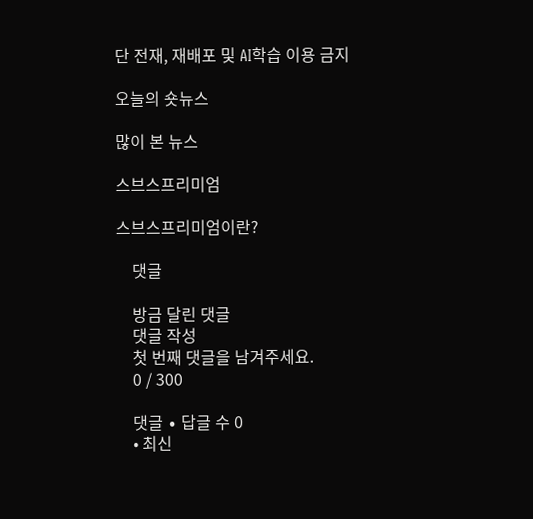단 전재, 재배포 및 AI학습 이용 금지

오늘의 숏뉴스

많이 본 뉴스

스브스프리미엄

스브스프리미엄이란?

    댓글

    방금 달린 댓글
    댓글 작성
    첫 번째 댓글을 남겨주세요.
    0 / 300

    댓글 ∙ 답글 수 0
    • 최신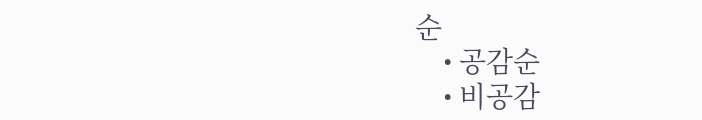순
    • 공감순
    • 비공감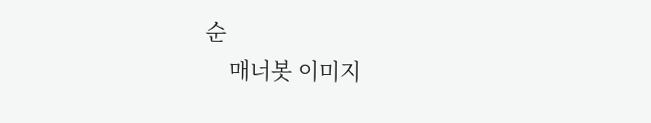순
    매너봇 이미지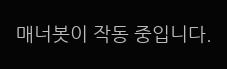매너봇이 작동 중입니다.